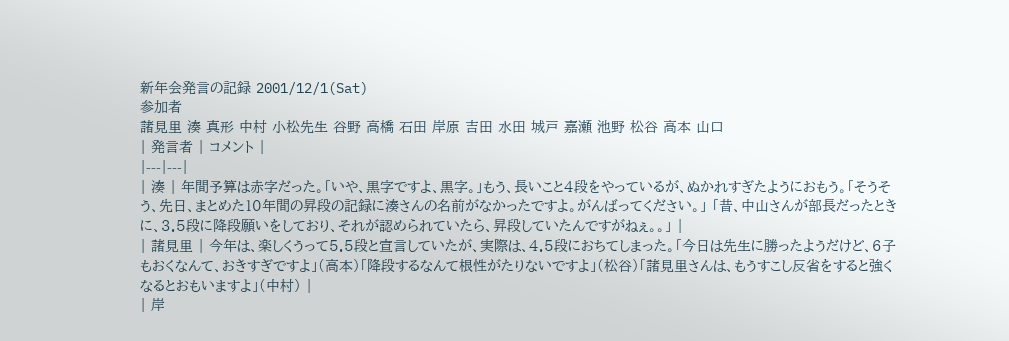新年会発言の記録 2001/12/1(Sat)
参加者
諸見里 湊 真形 中村 小松先生 谷野 高橋 石田 岸原 吉田 水田 城戸 嘉瀬 池野 松谷 高本 山口
| 発言者 | コメント |
|---|---|
| 湊 | 年間予算は赤字だった。「いや、黒字ですよ、黒字。」もう、長いこと4段をやっているが、ぬかれすぎたようにおもう。「そうそう、先日、まとめた10年間の昇段の記録に湊さんの名前がなかったですよ。がんばってください。」 「昔、中山さんが部長だったときに、3.5段に降段願いをしており、それが認められていたら、昇段していたんですがねぇ。。」 |
| 諸見里 | 今年は、楽しくうって5.5段と宣言していたが、実際は、4.5段におちてしまった。「今日は先生に勝ったようだけど、6子もおくなんて、おきすぎですよ」(高本)「降段するなんて根性がたりないですよ」(松谷)「諸見里さんは、もうすこし反省をすると強くなるとおもいますよ」(中村) |
| 岸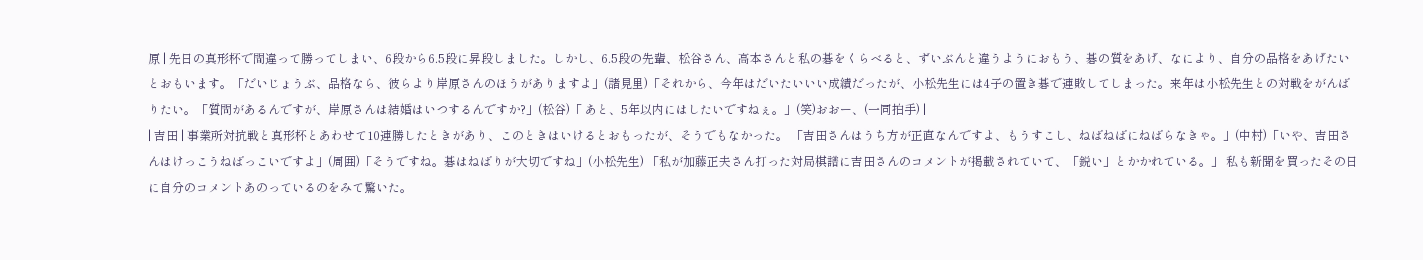原 | 先日の真形杯で間違って勝ってしまい、6段から6.5段に昇段しました。しかし、6.5段の先輩、松谷さん、高本さんと私の碁をくらべると、ずいぶんと違うようにおもう、碁の質をあげ、なにより、自分の品格をあげたいとおもいます。「だいじょうぶ、品格なら、彼らより岸原さんのほうがありますよ」(諸見里)「それから、今年はだいたいいい成績だったが、小松先生には4子の置き碁で連敗してしまった。来年は小松先生との対戦をがんばりたい。「質問があるんですが、岸原さんは結婚はいつするんですか?」(松谷)「 あと、5年以内にはしたいですねぇ。」(笑)おおー、(一同拍手) |
| 吉田 | 事業所対抗戦と真形杯とあわせて10連勝したときがあり、このときはいけるとおもったが、そうでもなかった。 「吉田さんはうち方が正直なんですよ、もうすこし、ねばねばにねばらなきゃ。」(中村)「いや、吉田さんはけっこうねばっこいですよ」(周囲)「そうですね。碁はねばりが大切ですね」(小松先生) 「私が加藤正夫さん打った対局棋譜に吉田さんのコメントが掲載されていて、「鋭い」とかかれている。」 私も新聞を買ったその日に自分のコメントあのっているのをみて驚いた。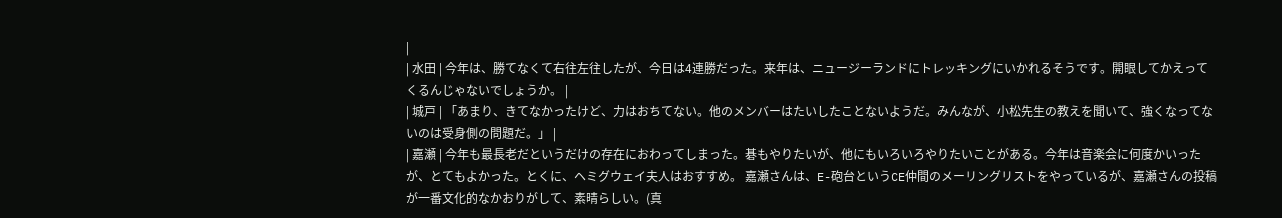|
| 水田 | 今年は、勝てなくて右往左往したが、今日は4連勝だった。来年は、ニュージーランドにトレッキングにいかれるそうです。開眼してかえってくるんじゃないでしょうか。 |
| 城戸 | 「あまり、きてなかったけど、力はおちてない。他のメンバーはたいしたことないようだ。みんなが、小松先生の教えを聞いて、強くなってないのは受身側の問題だ。」 |
| 嘉瀬 | 今年も最長老だというだけの存在におわってしまった。碁もやりたいが、他にもいろいろやりたいことがある。今年は音楽会に何度かいったが、とてもよかった。とくに、ヘミグウェイ夫人はおすすめ。 嘉瀬さんは、E-砲台というCE仲間のメーリングリストをやっているが、嘉瀬さんの投稿が一番文化的なかおりがして、素晴らしい。(真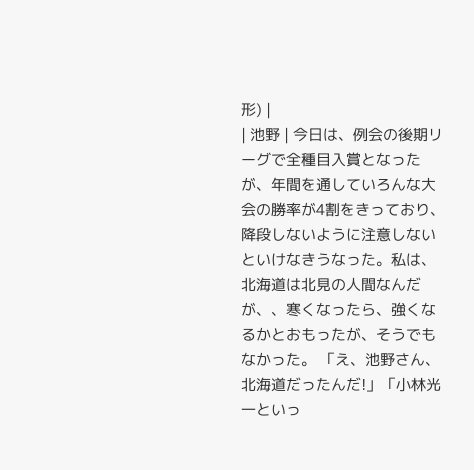形) |
| 池野 | 今日は、例会の後期リーグで全種目入賞となったが、年間を通していろんな大会の勝率が4割をきっており、降段しないように注意しないといけなきうなった。私は、北海道は北見の人間なんだが、、寒くなったら、強くなるかとおもったが、そうでもなかった。 「え、池野さん、北海道だったんだ!」「小林光一といっ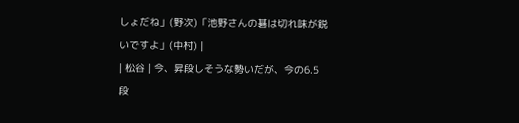しょだね」(野次)「池野さんの碁は切れ味が鋭いですよ」(中村) |
| 松谷 | 今、昇段しそうな勢いだが、今の6.5段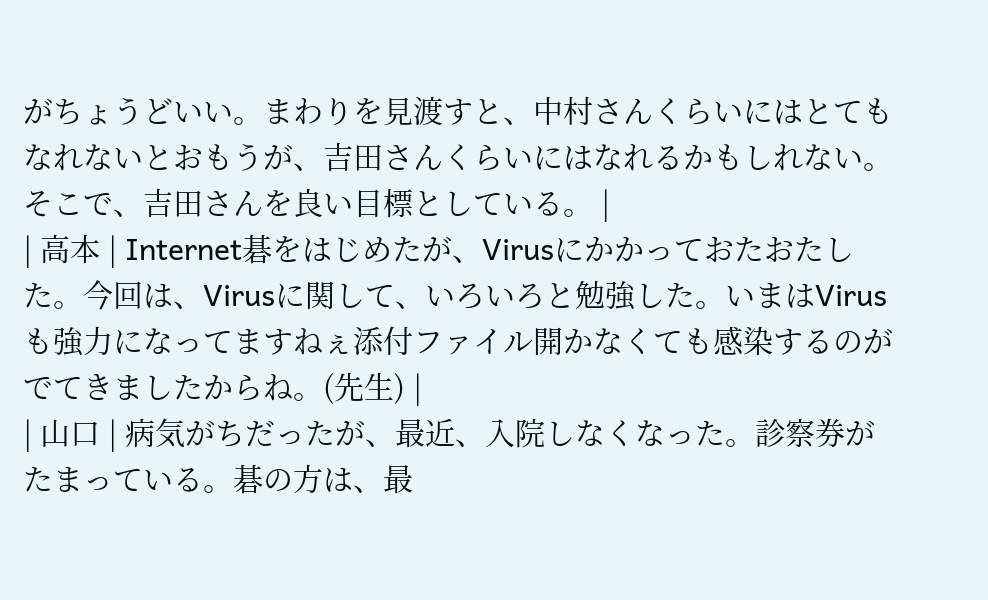がちょうどいい。まわりを見渡すと、中村さんくらいにはとてもなれないとおもうが、吉田さんくらいにはなれるかもしれない。そこで、吉田さんを良い目標としている。 |
| 高本 | Internet碁をはじめたが、Virusにかかっておたおたした。今回は、Virusに関して、いろいろと勉強した。いまはVirusも強力になってますねぇ添付ファイル開かなくても感染するのがでてきましたからね。(先生) |
| 山口 | 病気がちだったが、最近、入院しなくなった。診察券がたまっている。碁の方は、最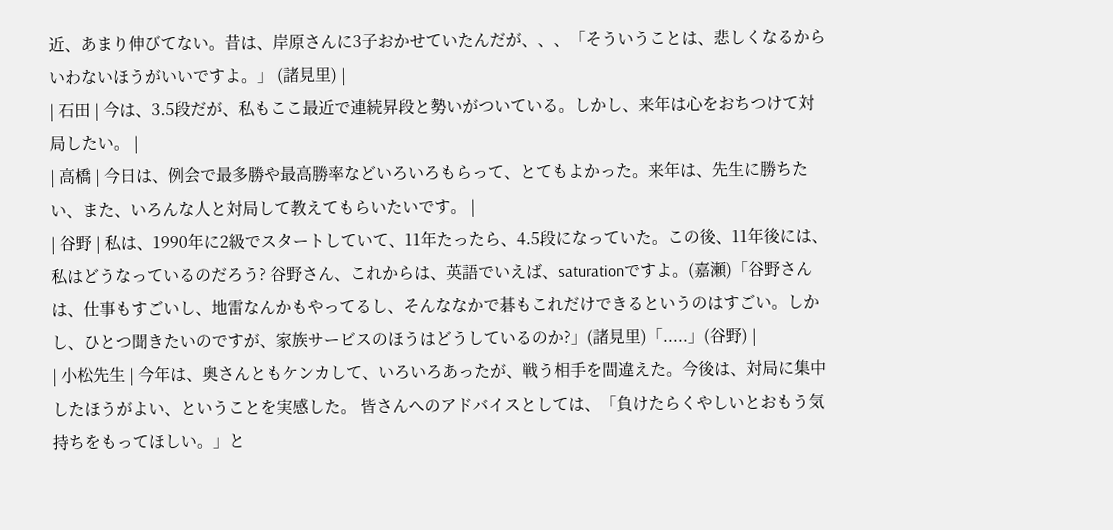近、あまり伸びてない。昔は、岸原さんに3子おかせていたんだが、、、「そういうことは、悲しくなるからいわないほうがいいですよ。」 (諸見里) |
| 石田 | 今は、3.5段だが、私もここ最近で連続昇段と勢いがついている。しかし、来年は心をおちつけて対局したい。 |
| 高橋 | 今日は、例会で最多勝や最高勝率などいろいろもらって、とてもよかった。来年は、先生に勝ちたい、また、いろんな人と対局して教えてもらいたいです。 |
| 谷野 | 私は、1990年に2級でスタートしていて、11年たったら、4.5段になっていた。この後、11年後には、私はどうなっているのだろう? 谷野さん、これからは、英語でいえば、saturationですよ。(嘉瀬)「谷野さんは、仕事もすごいし、地雷なんかもやってるし、そんななかで碁もこれだけできるというのはすごい。しかし、ひとつ聞きたいのですが、家族サービスのほうはどうしているのか?」(諸見里)「.....」(谷野) |
| 小松先生 | 今年は、奥さんともケンカして、いろいろあったが、戦う相手を間違えた。今後は、対局に集中したほうがよい、ということを実感した。 皆さんへのアドバイスとしては、「負けたらくやしいとおもう気持ちをもってほしい。」と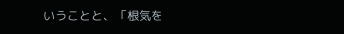いうことと、「根気を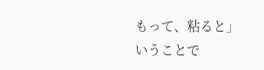もって、粘ると」いうことで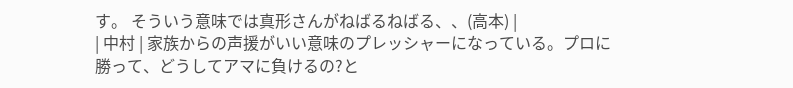す。 そういう意味では真形さんがねばるねばる、、(高本) |
| 中村 | 家族からの声援がいい意味のプレッシャーになっている。プロに勝って、どうしてアマに負けるの?と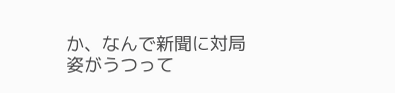か、なんで新聞に対局姿がうつって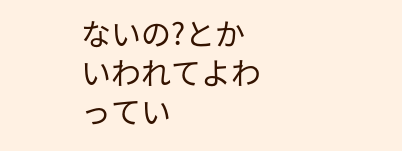ないの?とかいわれてよわってい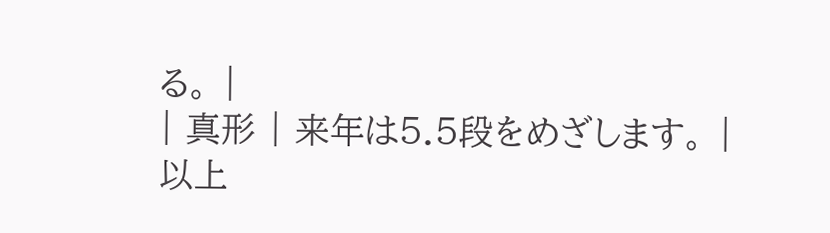る。 |
| 真形 | 来年は5.5段をめざします。 |
以上